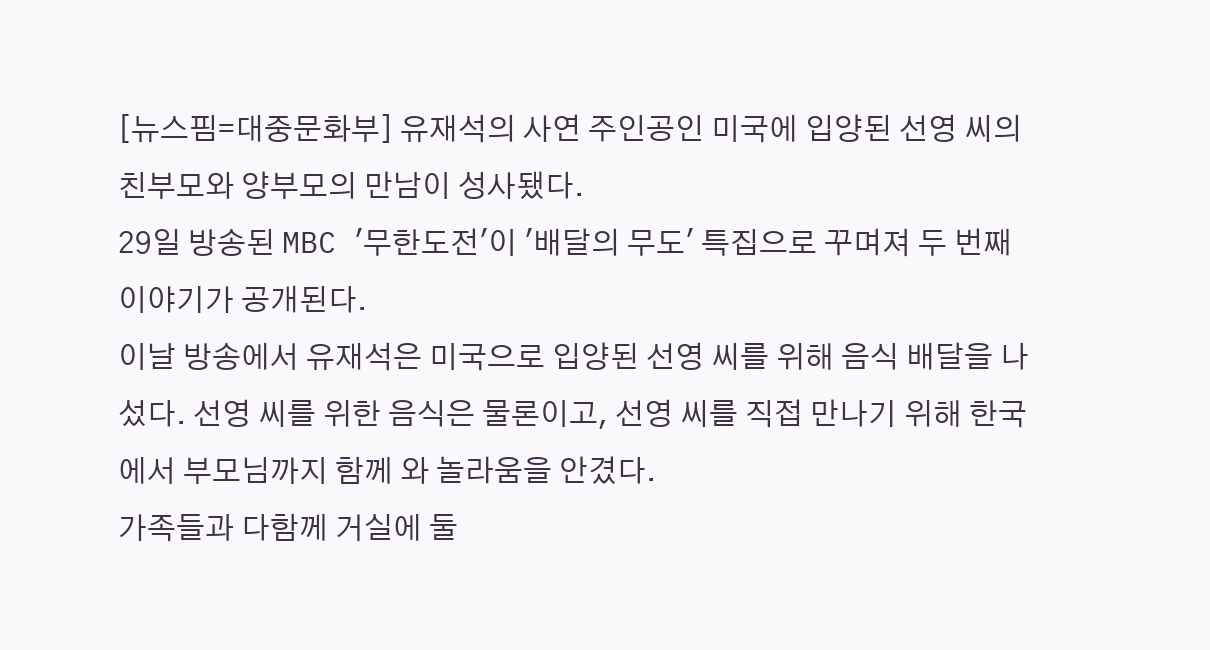[뉴스핌=대중문화부] 유재석의 사연 주인공인 미국에 입양된 선영 씨의 친부모와 양부모의 만남이 성사됐다.
29일 방송된 MBC '무한도전'이 '배달의 무도' 특집으로 꾸며져 두 번째 이야기가 공개된다.
이날 방송에서 유재석은 미국으로 입양된 선영 씨를 위해 음식 배달을 나섰다. 선영 씨를 위한 음식은 물론이고, 선영 씨를 직접 만나기 위해 한국에서 부모님까지 함께 와 놀라움을 안겼다.
가족들과 다함께 거실에 둘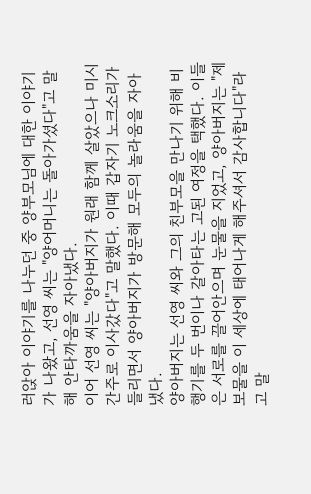러앉아 이야기를 나누던 중 양부모님에 대한 이야기가 나왔고, 선영 씨는 "양어머니는 돌아가셨다"고 말해 안타까움을 자아냈다.
이어 선영 씨는 "양아버지가 원래 함께 살았으나 미시간주로 이사갔다"고 말했다. 이때 갑자기 노크소리가 들리면서 양아버지가 방문해 모두의 놀라움을 자아냈다.
양아버지는 선영 씨와 그의 친부모을 만나기 위해 비행기를 두 번이나 갈아타는 고된 여정을 택했다. 이들은 서로를 끌어안으며 눈물을 지었고, 양아버지는 "제 보물을 이 세상에 태어나게 해주셔서 감사합니다"라고 말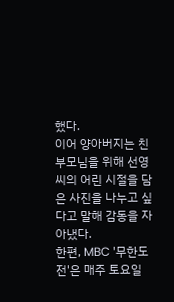했다.
이어 양아버지는 친부모님을 위해 선영 씨의 어린 시절을 담은 사진을 나누고 싶다고 말해 감동을 자아냈다.
한편, MBC '무한도전'은 매주 토요일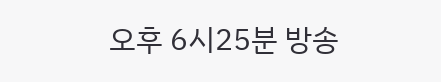오후 6시25분 방송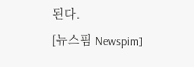된다.
[뉴스핌 Newspim]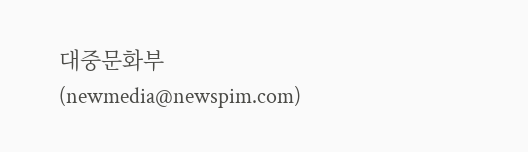대중문화부(newmedia@newspim.com)